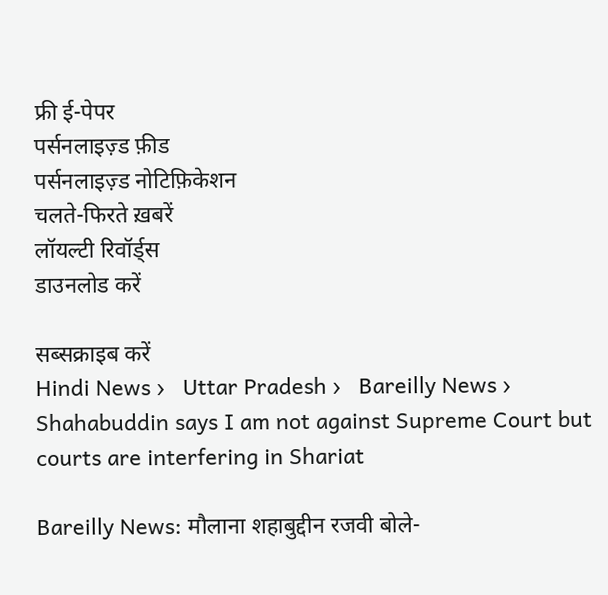फ्री ई-पेपर
पर्सनलाइज़्ड फ़ीड
पर्सनलाइज़्ड नोटिफ़िकेशन
चलते-फिरते ख़बरें
लॉयल्टी रिवॉर्ड्स
डाउनलोड करें

सब्सक्राइब करें
Hindi News ›   Uttar Pradesh ›   Bareilly News ›   Shahabuddin says I am not against Supreme Court but courts are interfering in Shariat

Bareilly News: मौलाना शहाबुद्दीन रजवी बोले-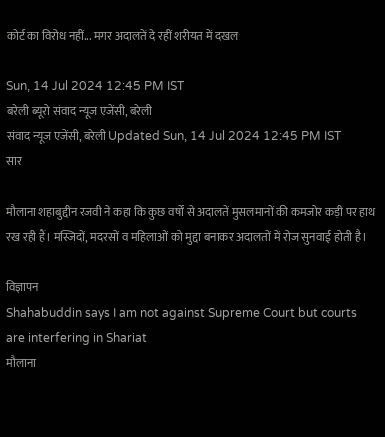कोर्ट का विरोध नहीं... मगर अदालतें दे रहीं शरीयत में दखल

Sun, 14 Jul 2024 12:45 PM IST
बरेली ब्यूरो संवाद न्यूज एजेंसी, बरेली
संवाद न्यूज एजेंसी, बरेली Updated Sun, 14 Jul 2024 12:45 PM IST
सार

मौलाना शहाबुद्दीन रजवी ने कहा कि कुछ वर्षों से अदालतें मुसलमानों की कमजोर कड़ी पर हाथ रख रही हैं। मस्जिदों, मदरसों व महिलाओं को मुद्दा बनाकर अदालतों में रोज सुनवाई होती है।

विज्ञापन
Shahabuddin says I am not against Supreme Court but courts are interfering in Shariat
मौलाना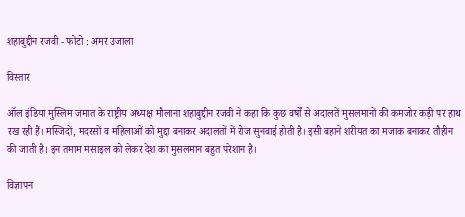शहाबुद्दीन रजवी - फोटो : अमर उजाला

विस्तार

ऑल इंडिया मुस्लिम जमात के राष्ट्रीय अध्यक्ष मौलाना शहाबुद्दीन रजवी ने कहा कि कुछ वर्षों से अदालतें मुसलमानों की कमजोर कड़ी पर हाथ रख रही हैं। मस्जिदों, मदरसों व महिलाओं को मुद्दा बनाकर अदालतों में रोज सुनवाई होती है। इसी बहाने शरीयत का मजाक बनाकर तौहीन की जाती है। इन तमाम मसाइल को लेकर देश का मुसलमान बहुत परेशान है।

विज्ञापन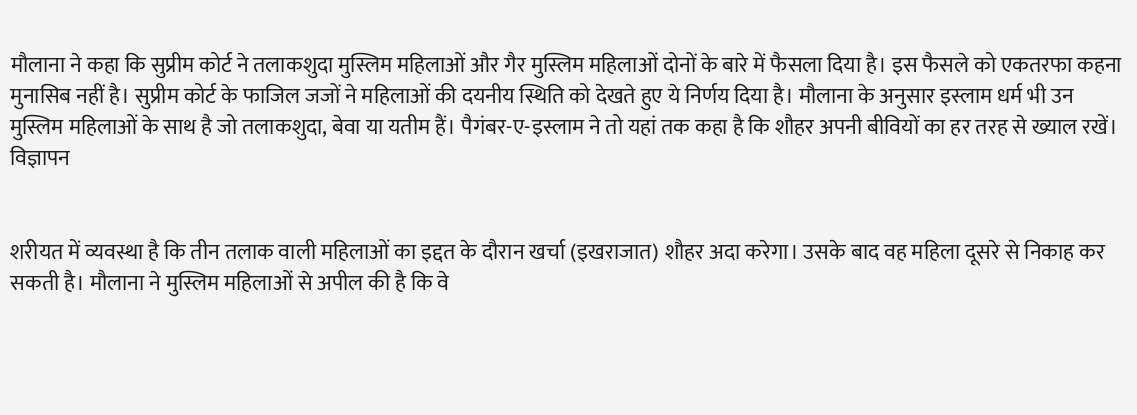मौलाना ने कहा कि सुप्रीम कोर्ट ने तलाकशुदा मुस्लिम महिलाओं और गैर मुस्लिम महिलाओं दोनों के बारे में फैसला दिया है। इस फैसले को एकतरफा कहना मुनासिब नहीं है। सुप्रीम कोर्ट के फाजिल जजों ने महिलाओं की दयनीय स्थिति को देखते हुए ये निर्णय दिया है। मौलाना के अनुसार इस्लाम धर्म भी उन मुस्लिम महिलाओं के साथ है जो तलाकशुदा, बेवा या यतीम हैं। पैगंबर-ए-इस्लाम ने तो यहां तक कहा है कि शौहर अपनी बीवियों का हर तरह से ख्याल रखें।
विज्ञापन


शरीयत में व्यवस्था है कि तीन तलाक वाली महिलाओं का इद्दत के दौरान खर्चा (इखराजात) शौहर अदा करेगा। उसके बाद वह महिला दूसरे से निकाह कर सकती है। मौलाना ने मुस्लिम महिलाओं से अपील की है कि वे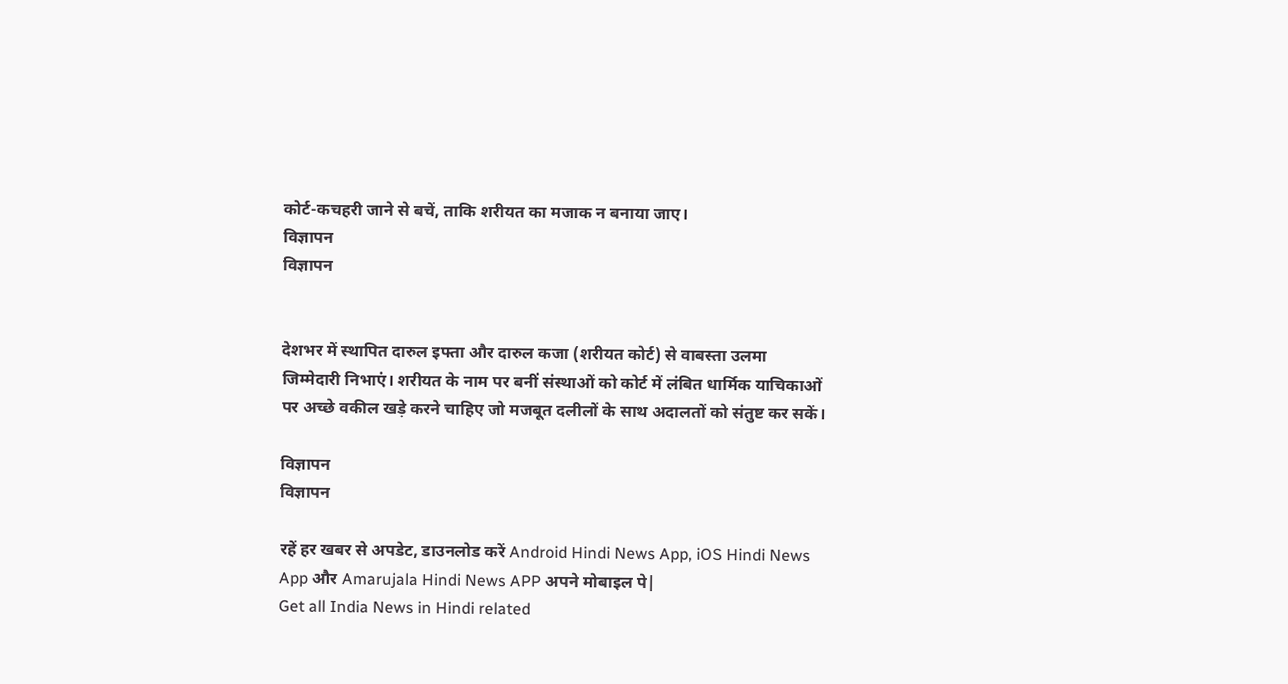कोर्ट-कचहरी जाने से बचें, ताकि शरीयत का मजाक न बनाया जाए।
विज्ञापन
विज्ञापन


देशभर में स्थापित दारुल इफ्ता और दारुल कजा (शरीयत कोर्ट) से वाबस्ता उलमा जिम्मेदारी निभाएं। शरीयत के नाम पर बनीं संस्थाओं को कोर्ट में लंबित धार्मिक याचिकाओं पर अच्छे वकील खड़े करने चाहिए जो मजबूत दलीलों के साथ अदालतों को संतुष्ट कर सकें।

विज्ञापन
विज्ञापन

रहें हर खबर से अपडेट, डाउनलोड करें Android Hindi News App, iOS Hindi News App और Amarujala Hindi News APP अपने मोबाइल पे|
Get all India News in Hindi related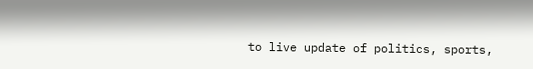to live update of politics, sports,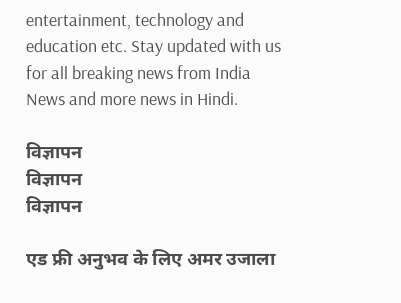entertainment, technology and education etc. Stay updated with us for all breaking news from India News and more news in Hindi.

विज्ञापन
विज्ञापन
विज्ञापन

एड फ्री अनुभव के लिए अमर उजाला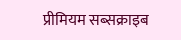प्रीमियम सब्सक्राइब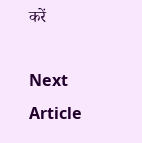करें

Next Article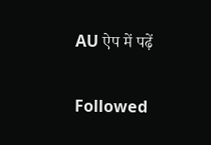AU ऐप में पढ़ें

Followed